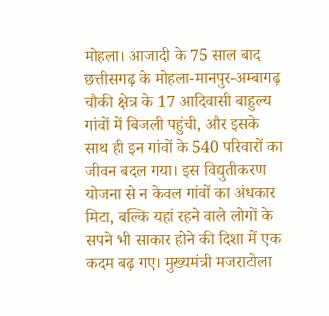मोहला। आजादी के 75 साल बाद छत्तीसगढ़ के मोहला-मानपुर-अम्बागढ़ चौकी क्षेत्र के 17 आदिवासी बाहुल्य गांवों में बिजली पहुंची, और इसके साथ ही इन गांवों के 540 परिवारों का जीवन बदल गया। इस विद्युतीकरण योजना से न केवल गांवों का अंधकार मिटा, बल्कि यहां रहने वाले लोगों के सपने भी साकार होने की दिशा में एक कदम बढ़ गए। मुख्यमंत्री मजराटोला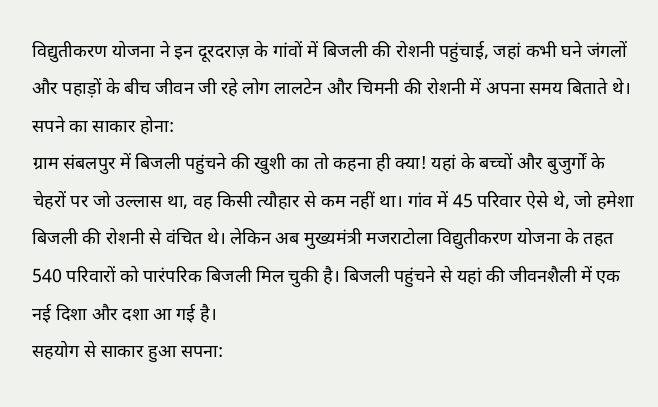विद्युतीकरण योजना ने इन दूरदराज़ के गांवों में बिजली की रोशनी पहुंचाई, जहां कभी घने जंगलों और पहाड़ों के बीच जीवन जी रहे लोग लालटेन और चिमनी की रोशनी में अपना समय बिताते थे।
सपने का साकार होना:
ग्राम संबलपुर में बिजली पहुंचने की खुशी का तो कहना ही क्या! यहां के बच्चों और बुजुर्गों के चेहरों पर जो उल्लास था, वह किसी त्यौहार से कम नहीं था। गांव में 45 परिवार ऐसे थे, जो हमेशा बिजली की रोशनी से वंचित थे। लेकिन अब मुख्यमंत्री मजराटोला विद्युतीकरण योजना के तहत 540 परिवारों को पारंपरिक बिजली मिल चुकी है। बिजली पहुंचने से यहां की जीवनशैली में एक नई दिशा और दशा आ गई है।
सहयोग से साकार हुआ सपना: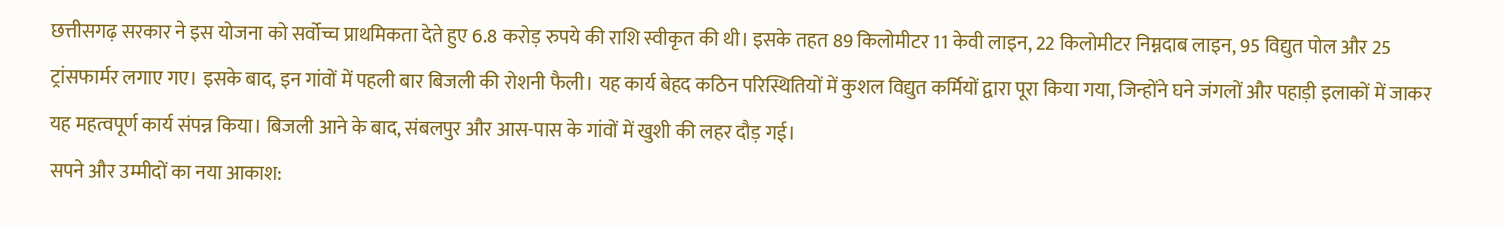छत्तीसगढ़ सरकार ने इस योजना को सर्वोच्च प्राथमिकता देते हुए 6.8 करोड़ रुपये की राशि स्वीकृत की थी। इसके तहत 89 किलोमीटर 11 केवी लाइन, 22 किलोमीटर निम्नदाब लाइन, 95 विद्युत पोल और 25 ट्रांसफार्मर लगाए गए। इसके बाद, इन गांवों में पहली बार बिजली की रोशनी फैली। यह कार्य बेहद कठिन परिस्थितियों में कुशल विद्युत कर्मियों द्वारा पूरा किया गया, जिन्होंने घने जंगलों और पहाड़ी इलाकों में जाकर यह महत्वपूर्ण कार्य संपन्न किया। बिजली आने के बाद, संबलपुर और आस-पास के गांवों में खुशी की लहर दौड़ गई।
सपने और उम्मीदों का नया आकाश: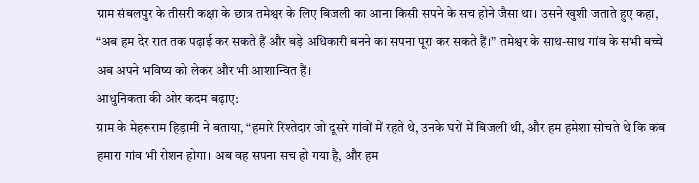ग्राम संबलपुर के तीसरी कक्षा के छात्र तमेश्वर के लिए बिजली का आना किसी सपने के सच होने जैसा था। उसने खुशी जताते हुए कहा, “अब हम देर रात तक पढ़ाई कर सकते हैं और बड़े अधिकारी बनने का सपना पूरा कर सकते हैं।” तमेश्वर के साथ-साथ गांव के सभी बच्चे अब अपने भविष्य को लेकर और भी आशान्वित हैं।
आधुनिकता की ओर कदम बढ़ाए:
ग्राम के मेहरूराम हिड़ामी ने बताया, “हमारे रिश्तेदार जो दूसरे गांवों में रहते थे, उनके घरों में बिजली थी, और हम हमेशा सोचते थे कि कब हमारा गांव भी रोशन होगा। अब वह सपना सच हो गया है, और हम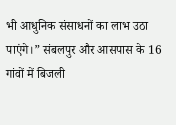भी आधुनिक संसाधनों का लाभ उठा पाएंगे।” संबलपुर और आसपास के 16 गांवों में बिजली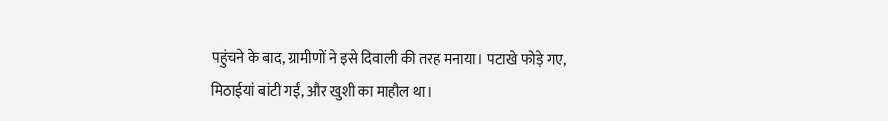पहुंचने के बाद, ग्रामीणों ने इसे दिवाली की तरह मनाया। पटाखे फोड़े गए, मिठाईयां बांटी गईं, और खुशी का माहौल था।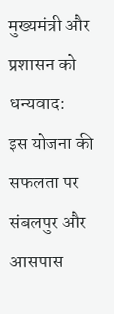मुख्यमंत्री और प्रशासन को धन्यवाद:
इस योजना की सफलता पर संबलपुर और आसपास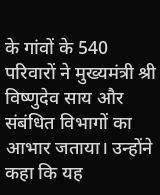के गांवों के 540 परिवारों ने मुख्यमंत्री श्री विष्णुदेव साय और संबंधित विभागों का आभार जताया। उन्होंने कहा कि यह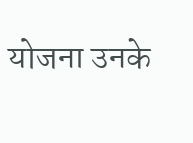योजना उनके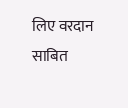लिए वरदान साबित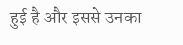हुई है और इससे उनका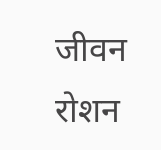जीवन रोशन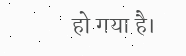हो गया है।